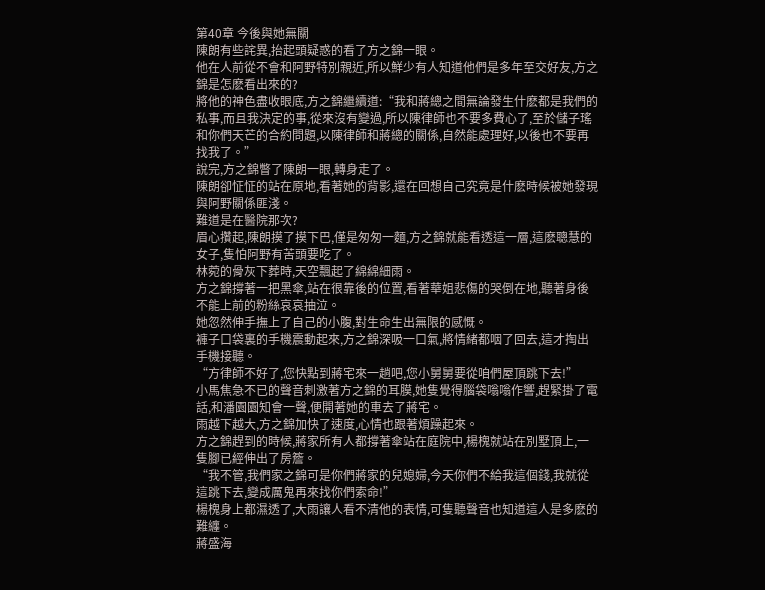第40章 今後與她無關
陳朗有些詫異,抬起頭疑惑的看了方之錦一眼。
他在人前從不會和阿野特別親近,所以鮮少有人知道他們是多年至交好友,方之錦是怎麽看出來的?
將他的神色盡收眼底,方之錦繼續道:“我和蔣總之間無論發生什麽都是我們的私事,而且我決定的事,從來沒有變過,所以陳律師也不要多費心了,至於儲子瑤和你們天芒的合約問題,以陳律師和蔣總的關係,自然能處理好,以後也不要再找我了。”
說完,方之錦瞥了陳朗一眼,轉身走了。
陳朗卻怔怔的站在原地,看著她的背影,還在回想自己究竟是什麽時候被她發現與阿野關係匪淺。
難道是在醫院那次?
眉心攢起,陳朗摸了摸下巴,僅是匆匆一麵,方之錦就能看透這一層,這麽聰慧的女子,隻怕阿野有苦頭要吃了。
林菀的骨灰下葬時,天空飄起了綿綿細雨。
方之錦撐著一把黑傘,站在很靠後的位置,看著華姐悲傷的哭倒在地,聽著身後不能上前的粉絲哀哀抽泣。
她忽然伸手撫上了自己的小腹,對生命生出無限的感慨。
褲子口袋裏的手機震動起來,方之錦深吸一口氣,將情緒都咽了回去,這才掏出手機接聽。
“方律師不好了,您快點到蔣宅來一趟吧,您小舅舅要從咱們屋頂跳下去!”
小馬焦急不已的聲音刺激著方之錦的耳膜,她隻覺得腦袋嗡嗡作響,趕緊掛了電話,和潘園園知會一聲,便開著她的車去了蔣宅。
雨越下越大,方之錦加快了速度,心情也跟著煩躁起來。
方之錦趕到的時候,蔣家所有人都撐著傘站在庭院中,楊槐就站在別墅頂上,一隻腳已經伸出了房簷。
“我不管,我們家之錦可是你們蔣家的兒媳婦,今天你們不給我這個錢,我就從這跳下去,變成厲鬼再來找你們索命!”
楊槐身上都濕透了,大雨讓人看不清他的表情,可隻聽聲音也知道這人是多麽的難纏。
蔣盛海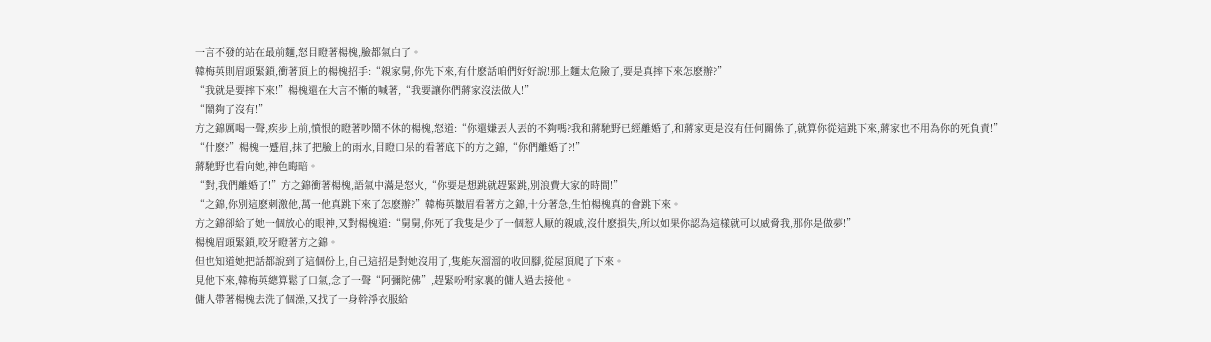一言不發的站在最前麵,怒目瞪著楊槐,臉都氣白了。
韓梅英則眉頭緊鎖,衝著頂上的楊槐招手:“親家舅,你先下來,有什麽話咱們好好說!那上麵太危險了,要是真摔下來怎麽辦?”
“我就是要摔下來!”楊槐還在大言不慚的喊著,“我要讓你們蔣家沒法做人!”
“鬧夠了沒有!”
方之錦厲喝一聲,疾步上前,憤恨的瞪著吵鬧不休的楊槐,怒道:“你還嫌丟人丟的不夠嗎?我和蔣馳野已經離婚了,和蔣家更是沒有任何關係了,就算你從這跳下來,蔣家也不用為你的死負責!”
“什麽?”楊槐一蹙眉,抹了把臉上的雨水,目瞪口呆的看著底下的方之錦,“你們離婚了?!”
蔣馳野也看向她,神色晦暗。
“對,我們離婚了!”方之錦衝著楊槐,語氣中滿是怒火,“你要是想跳就趕緊跳,別浪費大家的時間!”
“之錦,你別這麽刺激他,萬一他真跳下來了怎麽辦?”韓梅英皺眉看著方之錦,十分著急,生怕楊槐真的會跳下來。
方之錦卻給了她一個放心的眼神,又對楊槐道:“舅舅,你死了我隻是少了一個惹人厭的親戚,沒什麽損失,所以如果你認為這樣就可以威脅我,那你是做夢!”
楊槐眉頭緊鎖,咬牙瞪著方之錦。
但也知道她把話都說到了這個份上,自己這招是對她沒用了,隻能灰溜溜的收回腳,從屋頂爬了下來。
見他下來,韓梅英總算鬆了口氣,念了一聲“阿彌陀佛”,趕緊吩咐家裏的傭人過去接他。
傭人帶著楊槐去洗了個澡,又找了一身幹淨衣服給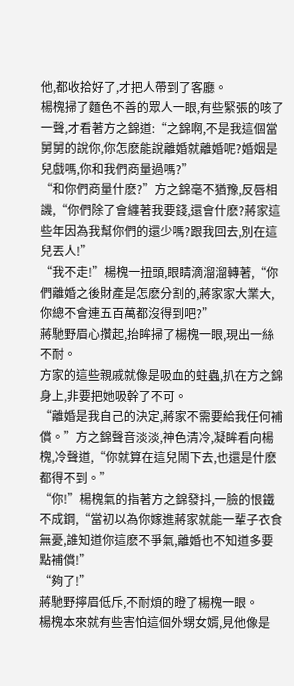他,都收拾好了,才把人帶到了客廳。
楊槐掃了麵色不善的眾人一眼,有些緊張的咳了一聲,才看著方之錦道:“之錦啊,不是我這個當舅舅的說你,你怎麽能說離婚就離婚呢?婚姻是兒戲嗎,你和我們商量過嗎?”
“和你們商量什麽?”方之錦毫不猶豫,反唇相譏,“你們除了會纏著我要錢,還會什麽?蔣家這些年因為我幫你們的還少嗎?跟我回去,別在這兒丟人!”
“我不走!”楊槐一扭頭,眼睛滴溜溜轉著,“你們離婚之後財產是怎麽分割的,蔣家家大業大,你總不會連五百萬都沒得到吧?”
蔣馳野眉心攢起,抬眸掃了楊槐一眼,現出一絲不耐。
方家的這些親戚就像是吸血的蛀蟲,扒在方之錦身上,非要把她吸幹了不可。
“離婚是我自己的決定,蔣家不需要給我任何補償。”方之錦聲音淡淡,神色清冷,凝眸看向楊槐,冷聲道,“你就算在這兒鬧下去,也還是什麽都得不到。”
“你!”楊槐氣的指著方之錦發抖,一臉的恨鐵不成鋼,“當初以為你嫁進蔣家就能一輩子衣食無憂,誰知道你這麽不爭氣,離婚也不知道多要點補償!”
“夠了!”
蔣馳野擰眉低斥,不耐煩的瞪了楊槐一眼。
楊槐本來就有些害怕這個外甥女婿,見他像是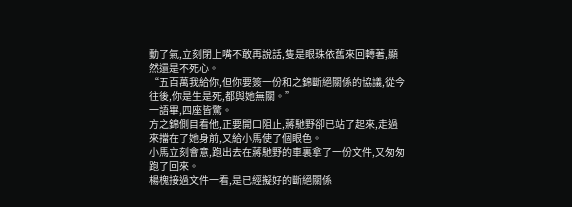動了氣,立刻閉上嘴不敢再說話,隻是眼珠依舊來回轉著,顯然還是不死心。
“五百萬我給你,但你要簽一份和之錦斷絕關係的協議,從今往後,你是生是死,都與她無關。”
一語畢,四座皆驚。
方之錦側目看他,正要開口阻止,蔣馳野卻已站了起來,走過來擋在了她身前,又給小馬使了個眼色。
小馬立刻會意,跑出去在蔣馳野的車裏拿了一份文件,又匆匆跑了回來。
楊槐接過文件一看,是已經擬好的斷絕關係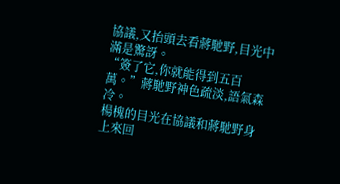協議,又抬頭去看蔣馳野,目光中滿是驚訝。
“簽了它,你就能得到五百萬。”蔣馳野神色疏淡,語氣森冷。
楊槐的目光在協議和蔣馳野身上來回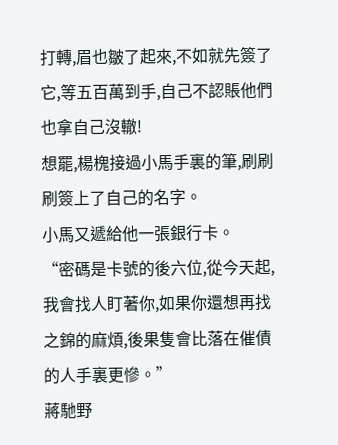打轉,眉也皺了起來,不如就先簽了它,等五百萬到手,自己不認賬他們也拿自己沒轍!
想罷,楊槐接過小馬手裏的筆,刷刷刷簽上了自己的名字。
小馬又遞給他一張銀行卡。
“密碼是卡號的後六位,從今天起,我會找人盯著你,如果你還想再找之錦的麻煩,後果隻會比落在催債的人手裏更慘。”
蔣馳野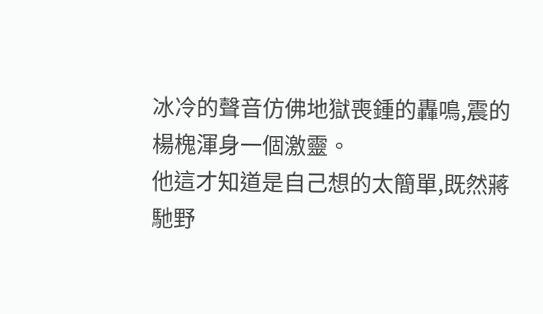冰冷的聲音仿佛地獄喪鍾的轟鳴,震的楊槐渾身一個激靈。
他這才知道是自己想的太簡單,既然蔣馳野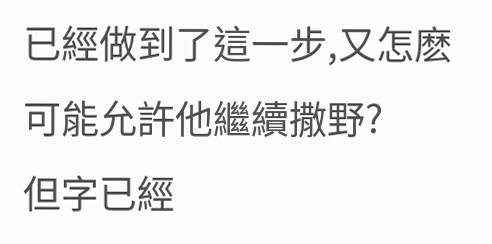已經做到了這一步,又怎麽可能允許他繼續撒野?
但字已經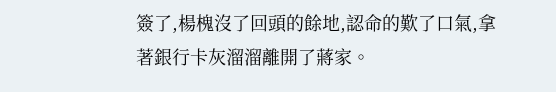簽了,楊槐沒了回頭的餘地,認命的歎了口氣,拿著銀行卡灰溜溜離開了蔣家。